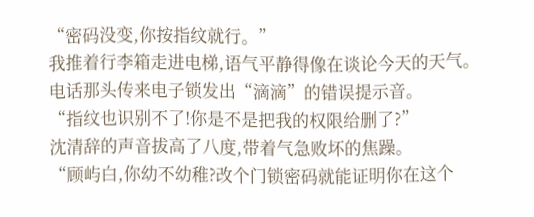“密码没变,你按指纹就行。”
我推着行李箱走进电梯,语气平静得像在谈论今天的天气。
电话那头传来电子锁发出“滴滴”的错误提示音。
“指纹也识别不了!你是不是把我的权限给删了?”
沈清辞的声音拔高了八度,带着气急败坏的焦躁。
“顾屿白,你幼不幼稚?改个门锁密码就能证明你在这个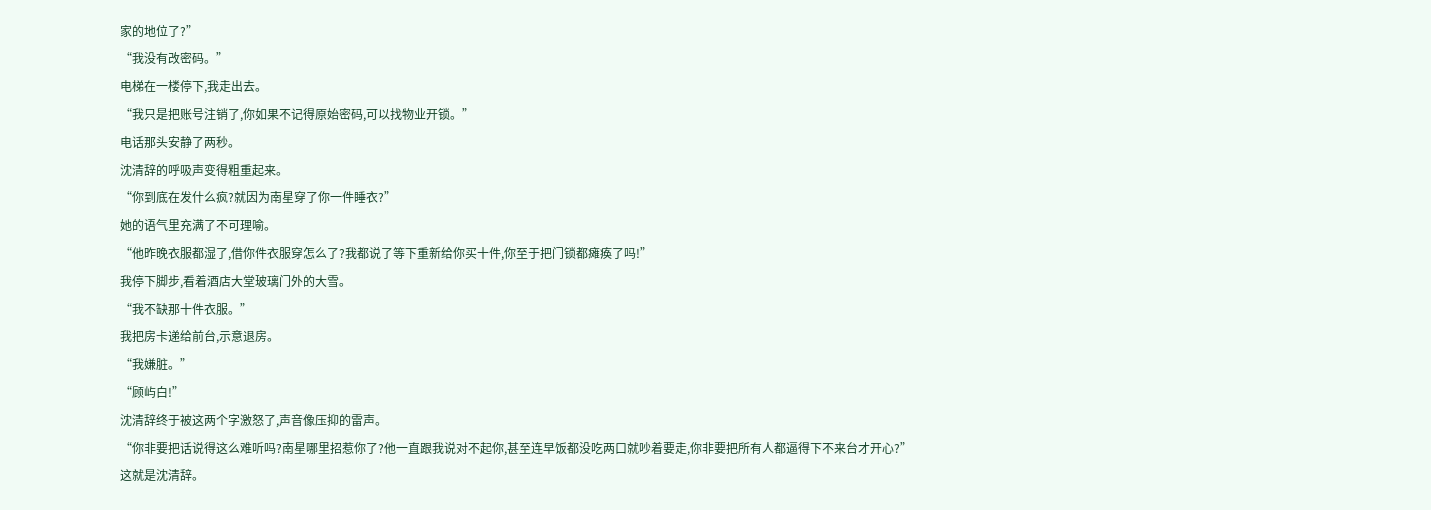家的地位了?”
“我没有改密码。”
电梯在一楼停下,我走出去。
“我只是把账号注销了,你如果不记得原始密码,可以找物业开锁。”
电话那头安静了两秒。
沈清辞的呼吸声变得粗重起来。
“你到底在发什么疯?就因为南星穿了你一件睡衣?”
她的语气里充满了不可理喻。
“他昨晚衣服都湿了,借你件衣服穿怎么了?我都说了等下重新给你买十件,你至于把门锁都瘫痪了吗!”
我停下脚步,看着酒店大堂玻璃门外的大雪。
“我不缺那十件衣服。”
我把房卡递给前台,示意退房。
“我嫌脏。”
“顾屿白!”
沈清辞终于被这两个字激怒了,声音像压抑的雷声。
“你非要把话说得这么难听吗?南星哪里招惹你了?他一直跟我说对不起你,甚至连早饭都没吃两口就吵着要走,你非要把所有人都逼得下不来台才开心?”
这就是沈清辞。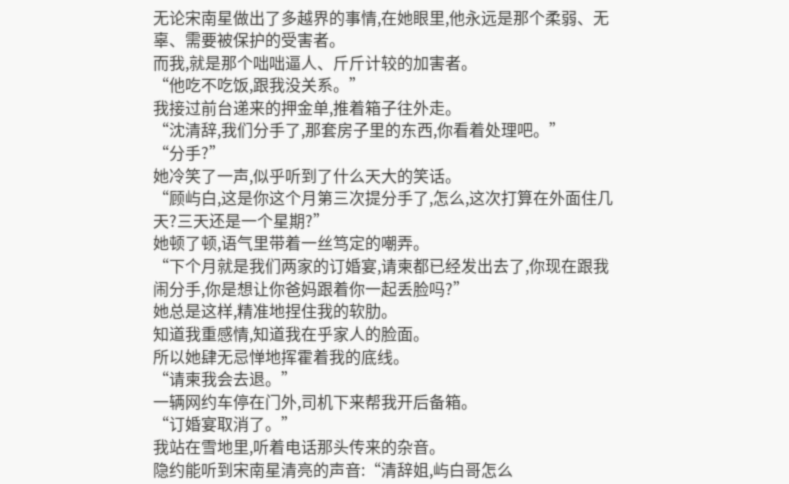无论宋南星做出了多越界的事情,在她眼里,他永远是那个柔弱、无辜、需要被保护的受害者。
而我,就是那个咄咄逼人、斤斤计较的加害者。
“他吃不吃饭,跟我没关系。”
我接过前台递来的押金单,推着箱子往外走。
“沈清辞,我们分手了,那套房子里的东西,你看着处理吧。”
“分手?”
她冷笑了一声,似乎听到了什么天大的笑话。
“顾屿白,这是你这个月第三次提分手了,怎么,这次打算在外面住几天?三天还是一个星期?”
她顿了顿,语气里带着一丝笃定的嘲弄。
“下个月就是我们两家的订婚宴,请柬都已经发出去了,你现在跟我闹分手,你是想让你爸妈跟着你一起丢脸吗?”
她总是这样,精准地捏住我的软肋。
知道我重感情,知道我在乎家人的脸面。
所以她肆无忌惮地挥霍着我的底线。
“请柬我会去退。”
一辆网约车停在门外,司机下来帮我开后备箱。
“订婚宴取消了。”
我站在雪地里,听着电话那头传来的杂音。
隐约能听到宋南星清亮的声音:“清辞姐,屿白哥怎么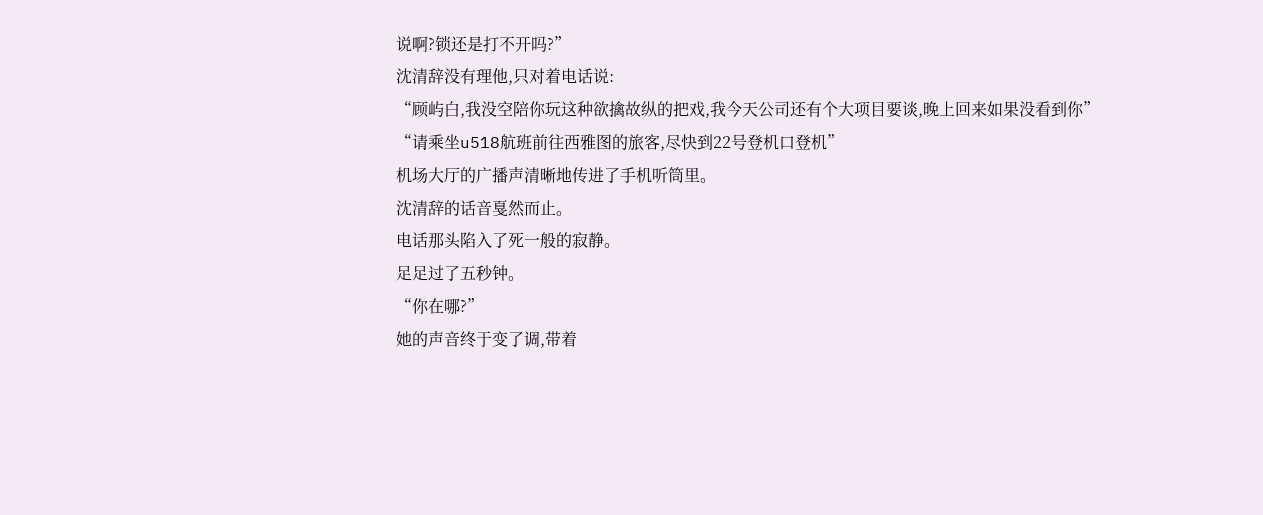说啊?锁还是打不开吗?”
沈清辞没有理他,只对着电话说:
“顾屿白,我没空陪你玩这种欲擒故纵的把戏,我今天公司还有个大项目要谈,晚上回来如果没看到你”
“请乘坐u518航班前往西雅图的旅客,尽快到22号登机口登机”
机场大厅的广播声清晰地传进了手机听筒里。
沈清辞的话音戛然而止。
电话那头陷入了死一般的寂静。
足足过了五秒钟。
“你在哪?”
她的声音终于变了调,带着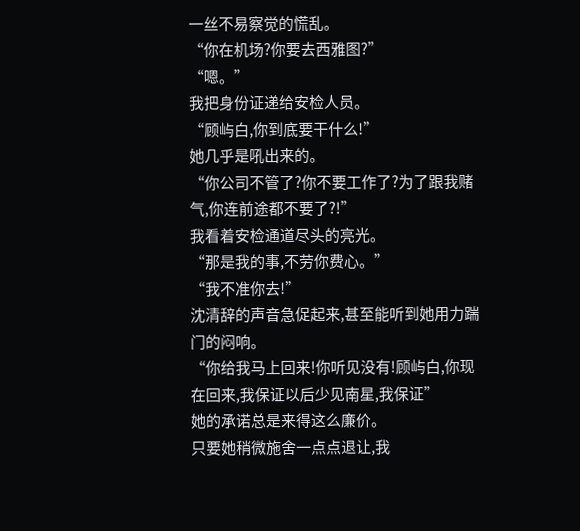一丝不易察觉的慌乱。
“你在机场?你要去西雅图?”
“嗯。”
我把身份证递给安检人员。
“顾屿白,你到底要干什么!”
她几乎是吼出来的。
“你公司不管了?你不要工作了?为了跟我赌气,你连前途都不要了?!”
我看着安检通道尽头的亮光。
“那是我的事,不劳你费心。”
“我不准你去!”
沈清辞的声音急促起来,甚至能听到她用力踹门的闷响。
“你给我马上回来!你听见没有!顾屿白,你现在回来,我保证以后少见南星,我保证”
她的承诺总是来得这么廉价。
只要她稍微施舍一点点退让,我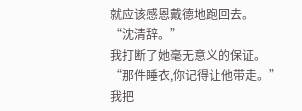就应该感恩戴德地跑回去。
“沈清辞。”
我打断了她毫无意义的保证。
“那件睡衣,你记得让他带走。”
我把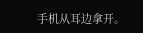手机从耳边拿开。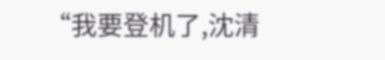“我要登机了,沈清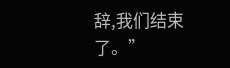辞,我们结束了。”